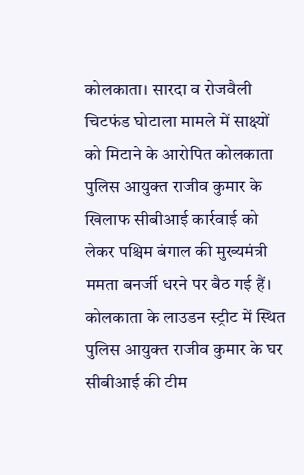कोलकाता। सारदा व रोजवैली चिटफंड घोटाला मामले में साक्ष्यों को मिटाने के आरोपित कोलकाता पुलिस आयुक्त राजीव कुमार के खिलाफ सीबीआई कार्रवाई को लेकर पश्चिम बंगाल की मुख्यमंत्री ममता बनर्जी धरने पर बैठ गई हैं।
कोलकाता के लाउडन स्ट्रीट में स्थित पुलिस आयुक्त राजीव कुमार के घर सीबीआई की टीम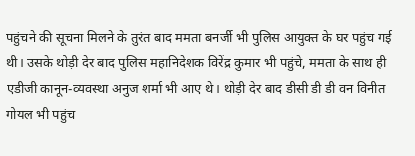पहुंचने की सूचना मिलने के तुरंत बाद ममता बनर्जी भी पुलिस आयुक्त के घर पहुंच गई थी। उसके थोड़ी देर बाद पुलिस महानिदेशक विरेंद्र कुमार भी पहुंचे, ममता के साथ ही एडीजी कानून-व्यवस्था अनुज शर्मा भी आए थे। थोड़ी देर बाद डीसी डी डी वन विनीत गोयल भी पहुंच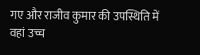गए और राजीव कुमार की उपस्थिति में वहां उच्च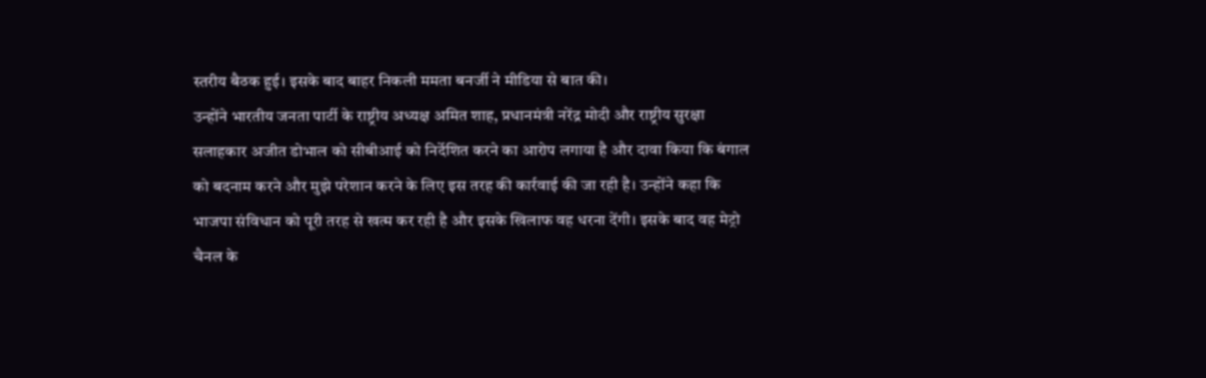स्तरीय बैठक हुई। इसके बाद बाहर निकली ममता बनर्जी ने मीडिया से बात की।
उन्होंने भारतीय जनता पार्टी के राष्ट्रीय अध्यक्ष अमित शाह, प्रधानमंत्री नरेंद्र मोदी और राष्ट्रीय सुरक्षा सलाहकार अजीत डोभाल को सीबीआई को निर्देशित करने का आरोप लगाया है और दावा किया कि बंगाल को बदनाम करने और मुझे परेशान करने के लिए इस तरह की कार्रवाई की जा रही है। उन्होंने कहा कि भाजपा संविधान को पूरी तरह से खत्म कर रही है और इसके खिलाफ वह धरना देंगी। इसके बाद वह मेट्रो चैनल के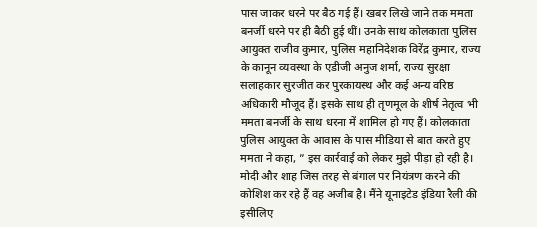पास जाकर धरने पर बैठ गई हैं। खबर लिखे जाने तक ममता बनर्जी धरने पर ही बैठी हुई थीं। उनके साथ कोलकाता पुलिस आयुक्त राजीव कुमार, पुलिस महानिदेशक विरेंद्र कुमार, राज्य के कानून व्यवस्था के एडीजी अनुज शर्मा, राज्य सुरक्षा सलाहकार सुरजीत कर पुरकायस्थ और कई अन्य वरिष्ठ अधिकारी मौजूद हैं। इसके साथ ही तृणमूल के शीर्ष नेतृत्व भी ममता बनर्जी के साथ धरना में शामिल हो गए हैं। कोलकाता पुलिस आयुक्त के आवास के पास मीडिया से बात करते हुए ममता ने कहा, ” इस कार्रवाई को लेकर मुझे पीड़ा हो रही है। मोदी और शाह जिस तरह से बंगाल पर नियंत्रण करने की कोशिश कर रहे हैं वह अजीब है। मैंने यूनाइटेड इंडिया रैली की इसीलिए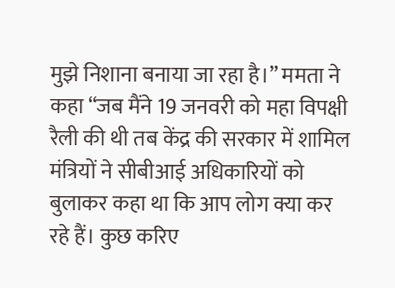मुझे निशाना बनाया जा रहा है।” ममता ने कहा “जब मैंने 19 जनवरी को महा विपक्षी रैली की थी तब केंद्र की सरकार में शामिल मंत्रियों ने सीबीआई अधिकारियों को बुलाकर कहा था कि आप लोग क्या कर रहे हैं। कुछ करिए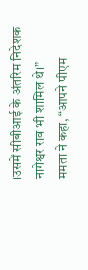।उसमें सीबीआई के अंतरिम निदेशक नागेश्वर राव भी शामिल थे।”
ममता ने कहा, “आपने पीएम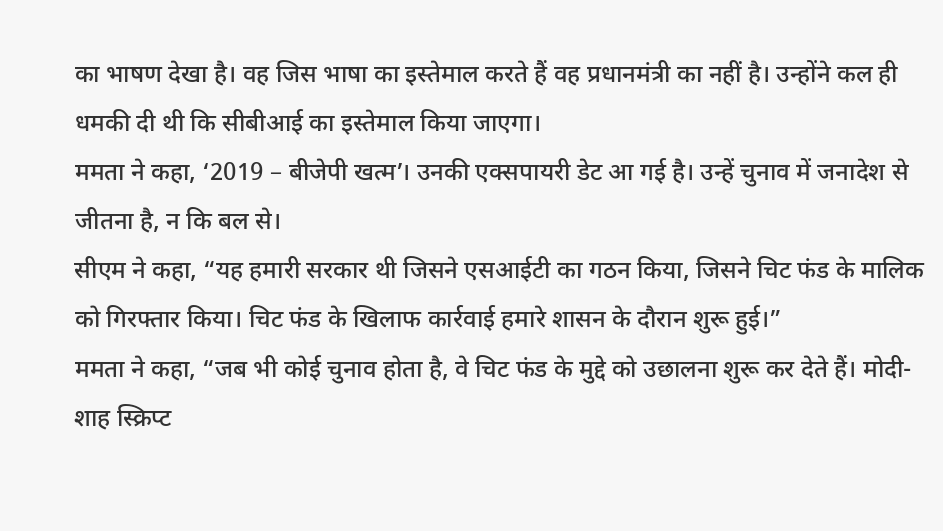का भाषण देखा है। वह जिस भाषा का इस्तेमाल करते हैं वह प्रधानमंत्री का नहीं है। उन्होंने कल ही धमकी दी थी कि सीबीआई का इस्तेमाल किया जाएगा।
ममता ने कहा, ‘2019 – बीजेपी खत्म’। उनकी एक्सपायरी डेट आ गई है। उन्हें चुनाव में जनादेश से जीतना है, न कि बल से।
सीएम ने कहा, “यह हमारी सरकार थी जिसने एसआईटी का गठन किया, जिसने चिट फंड के मालिक को गिरफ्तार किया। चिट फंड के खिलाफ कार्रवाई हमारे शासन के दौरान शुरू हुई।”
ममता ने कहा, “जब भी कोई चुनाव होता है, वे चिट फंड के मुद्दे को उछालना शुरू कर देते हैं। मोदी-शाह स्क्रिप्ट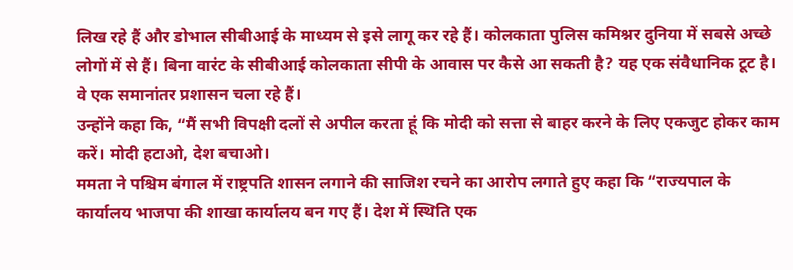लिख रहे हैं और डोभाल सीबीआई के माध्यम से इसे लागू कर रहे हैं। कोलकाता पुलिस कमिश्नर दुनिया में सबसे अच्छे लोगों में से हैं। बिना वारंट के सीबीआई कोलकाता सीपी के आवास पर कैसे आ सकती है? यह एक संवैधानिक टूट है। वे एक समानांतर प्रशासन चला रहे हैं।
उन्होंने कहा कि, “मैं सभी विपक्षी दलों से अपील करता हूं कि मोदी को सत्ता से बाहर करने के लिए एकजुट होकर काम करें। मोदी हटाओ, देश बचाओ।
ममता ने पश्चिम बंगाल में राष्ट्रपति शासन लगाने की साजिश रचने का आरोप लगाते हुए कहा कि “राज्यपाल के कार्यालय भाजपा की शाखा कार्यालय बन गए हैं। देश में स्थिति एक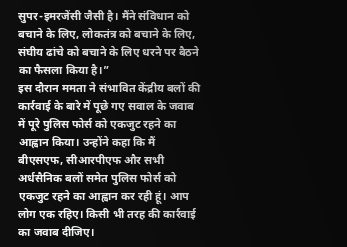सुपर-इमरजेंसी जैसी है। मैंने संविधान को बचाने के लिए, लोकतंत्र को बचाने के लिए, संघीय ढांचे को बचाने के लिए धरने पर बैठने का फैसला किया है।”
इस दौरान ममता ने संभावित केंद्रीय बलों की कार्रवाई के बारे में पूछे गए सवाल के जवाब में पूरे पुलिस फोर्स को एकजुट रहने का आह्वान किया। उन्होंने कहा कि मैं बीएसएफ, सीआरपीएफ और सभी अर्धसैनिक बलों समेत पुलिस फोर्स को एकजुट रहने का आह्वान कर रही हूं। आप लोग एक रहिए। किसी भी तरह की कार्रवाई का जवाब दीजिए।